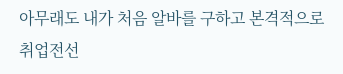아무래도 내가 처음 알바를 구하고 본격적으로 취업전선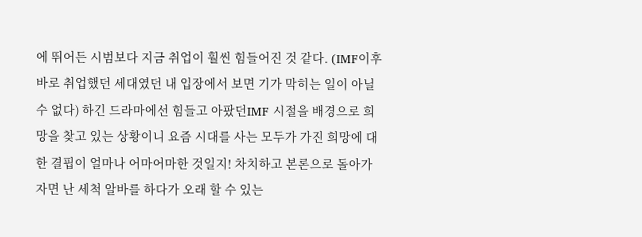에 뛰어든 시범보다 지금 취업이 훨씬 힘들어진 것 같다. (IMF이후 바로 취업했던 세대였던 내 입장에서 보면 기가 막히는 일이 아닐 수 없다) 하긴 드라마에선 힘들고 아팠던IMF 시절을 배경으로 희망을 찾고 있는 상황이니 요즘 시대를 사는 모두가 가진 희망에 대한 결핍이 얼마나 어마어마한 것일지! 차치하고 본론으로 돌아가자면 난 세척 알바를 하다가 오래 할 수 있는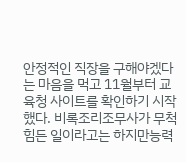안정적인 직장을 구해야겠다는 마음을 먹고 11월부터 교육청 사이트를 확인하기 시작했다. 비록조리조무사가 무척 힘든 일이라고는 하지만능력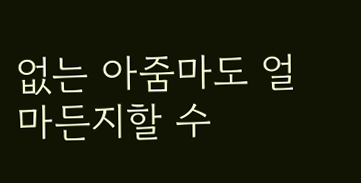없는 아줌마도 얼마든지할 수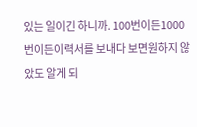있는 일이긴 하니까. 100번이든1000번이든이력서를 보내다 보면원하지 않았도 알게 되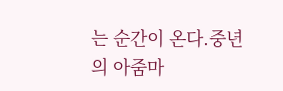는 순간이 온다.중년의 아줌마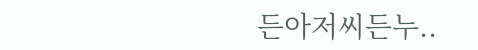든아저씨든누..